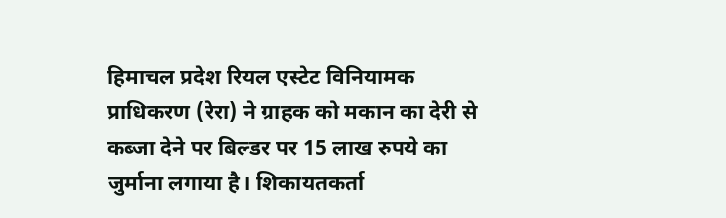हिमाचल प्रदेश रियल एस्टेट विनियामक प्राधिकरण (रेरा) ने ग्राहक को मकान का देरी से कब्जा देने पर बिल्डर पर 15 लाख रुपये का जुर्माना लगाया है। शिकायतकर्ता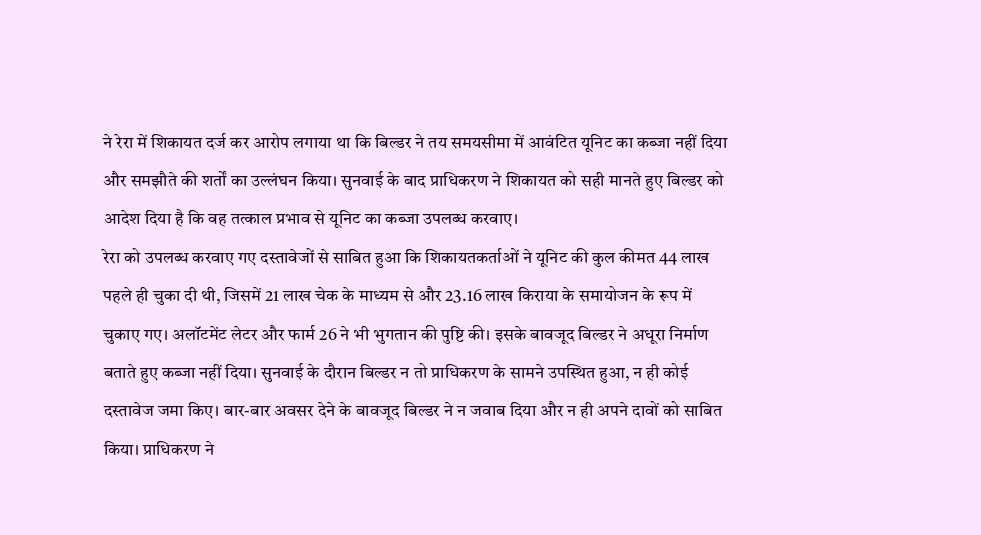ने रेरा में शिकायत दर्ज कर आरोप लगाया था कि बिल्डर ने तय समयसीमा में आवंटित यूनिट का कब्जा नहीं दिया और समझौते की शर्तों का उल्लंघन किया। सुनवाई के बाद प्राधिकरण ने शिकायत को सही मानते हुए बिल्डर को आदेश दिया है कि वह तत्काल प्रभाव से यूनिट का कब्जा उपलब्ध करवाए।
रेरा को उपलब्ध करवाए गए दस्तावेजों से साबित हुआ कि शिकायतकर्ताओं ने यूनिट की कुल कीमत 44 लाख पहले ही चुका दी थी, जिसमें 21 लाख चेक के माध्यम से और 23.16 लाख किराया के समायोजन के रूप में चुकाए गए। अलॉटमेंट लेटर और फार्म 26 ने भी भुगतान की पुष्टि की। इसके बावजूद बिल्डर ने अधूरा निर्माण बताते हुए कब्जा नहीं दिया। सुनवाई के दौरान बिल्डर न तो प्राधिकरण के सामने उपस्थित हुआ, न ही कोई दस्तावेज जमा किए। बार-बार अवसर देने के बावजूद बिल्डर ने न जवाब दिया और न ही अपने दावों को साबित किया। प्राधिकरण ने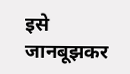इसे जानबूझकर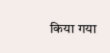किया गया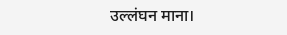उल्लंघन माना।